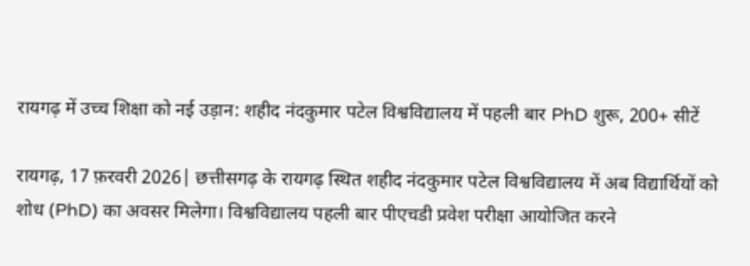रायगढ़ में उच्च शिक्षा को नई उड़ान: शहीद नंदकुमार पटेल विश्वविद्यालय में पहली बार PhD शुरू, 200+ सीटें

रायगढ़, 17 फ़रवरी 2026| छत्तीसगढ़ के रायगढ़ स्थित शहीद नंदकुमार पटेल विश्वविद्यालय में अब विद्यार्थियों को शोध (PhD) का अवसर मिलेगा। विश्वविद्यालय पहली बार पीएचडी प्रवेश परीक्षा आयोजित करने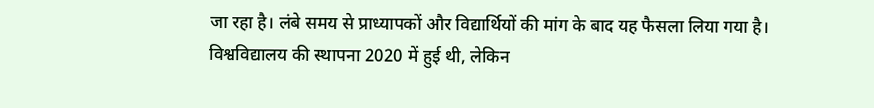जा रहा है। लंबे समय से प्राध्यापकों और विद्यार्थियों की मांग के बाद यह फैसला लिया गया है।
विश्वविद्यालय की स्थापना 2020 में हुई थी, लेकिन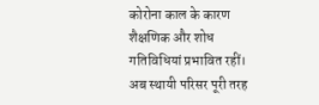कोरोना काल के कारण शैक्षणिक और शोध गतिविधियां प्रभावित रहीं। अब स्थायी परिसर पूरी तरह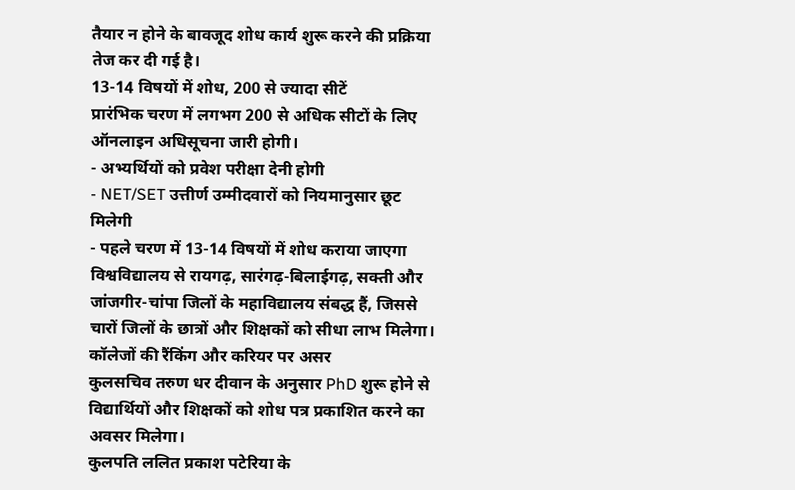तैयार न होने के बावजूद शोध कार्य शुरू करने की प्रक्रिया तेज कर दी गई है।
13-14 विषयों में शोध, 200 से ज्यादा सीटें
प्रारंभिक चरण में लगभग 200 से अधिक सीटों के लिए ऑनलाइन अधिसूचना जारी होगी।
- अभ्यर्थियों को प्रवेश परीक्षा देनी होगी
- NET/SET उत्तीर्ण उम्मीदवारों को नियमानुसार छूट मिलेगी
- पहले चरण में 13-14 विषयों में शोध कराया जाएगा
विश्वविद्यालय से रायगढ़, सारंगढ़-बिलाईगढ़, सक्ती और जांजगीर-चांपा जिलों के महाविद्यालय संबद्ध हैं, जिससे चारों जिलों के छात्रों और शिक्षकों को सीधा लाभ मिलेगा।
कॉलेजों की रैंकिंग और करियर पर असर
कुलसचिव तरुण धर दीवान के अनुसार PhD शुरू होने से विद्यार्थियों और शिक्षकों को शोध पत्र प्रकाशित करने का अवसर मिलेगा।
कुलपति ललित प्रकाश पटेरिया के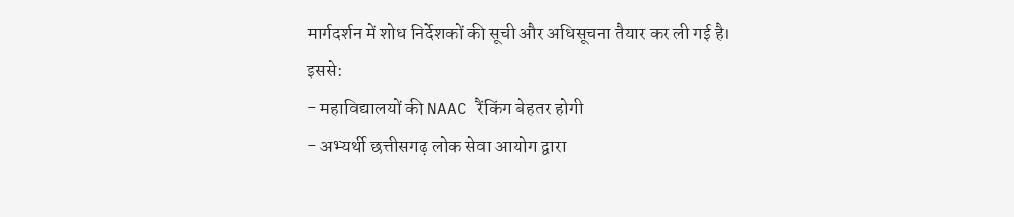मार्गदर्शन में शोध निर्देशकों की सूची और अधिसूचना तैयार कर ली गई है।
इससे:
- महाविद्यालयों की NAAC रैंकिंग बेहतर होगी
- अभ्यर्थी छत्तीसगढ़ लोक सेवा आयोग द्वारा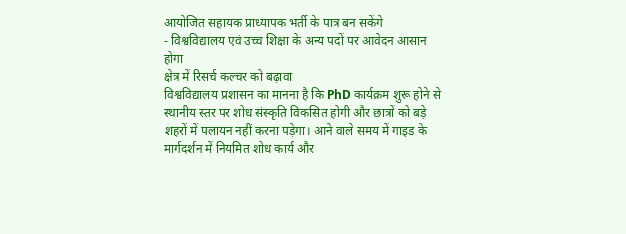आयोजित सहायक प्राध्यापक भर्ती के पात्र बन सकेंगे
- विश्वविद्यालय एवं उच्च शिक्षा के अन्य पदों पर आवेदन आसान होगा
क्षेत्र में रिसर्च कल्चर को बढ़ावा
विश्वविद्यालय प्रशासन का मानना है कि PhD कार्यक्रम शुरू होने से स्थानीय स्तर पर शोध संस्कृति विकसित होगी और छात्रों को बड़े शहरों में पलायन नहीं करना पड़ेगा। आने वाले समय में गाइड के मार्गदर्शन में नियमित शोध कार्य और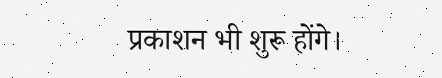प्रकाशन भी शुरू होंगे।